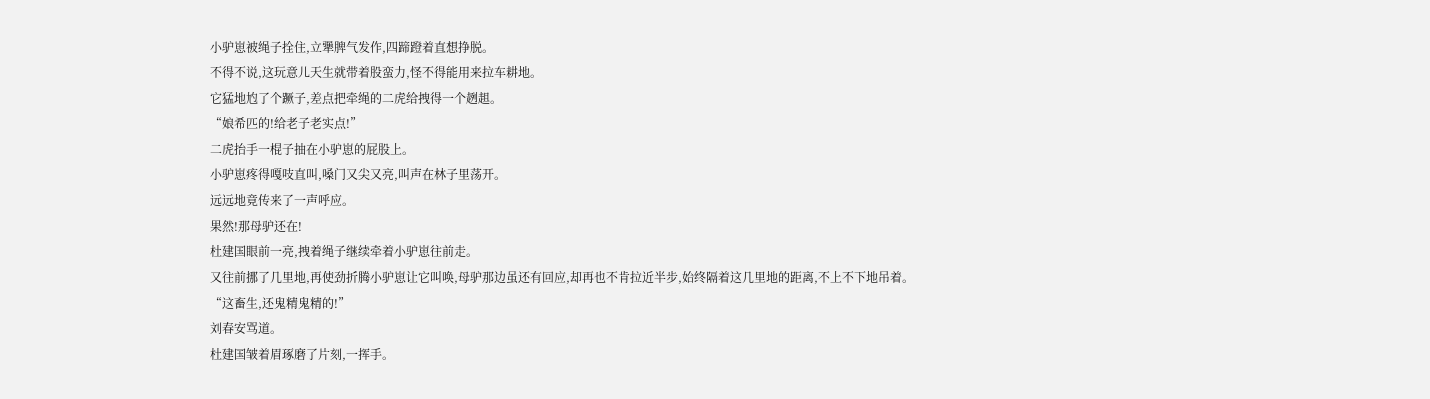小驴崽被绳子拴住,立犟脾气发作,四蹄蹬着直想挣脱。
不得不说,这玩意儿天生就带着股蛮力,怪不得能用来拉车耕地。
它猛地尥了个蹶子,差点把牵绳的二虎给拽得一个趔趄。
“娘希匹的!给老子老实点!”
二虎抬手一棍子抽在小驴崽的屁股上。
小驴崽疼得嘎吱直叫,嗓门又尖又亮,叫声在林子里荡开。
远远地竟传来了一声呼应。
果然!那母驴还在!
杜建国眼前一亮,拽着绳子继续牵着小驴崽往前走。
又往前挪了几里地,再使劲折腾小驴崽让它叫唤,母驴那边虽还有回应,却再也不肯拉近半步,始终隔着这几里地的距离,不上不下地吊着。
“这畜生,还鬼精鬼精的!”
刘春安骂道。
杜建国皱着眉琢磨了片刻,一挥手。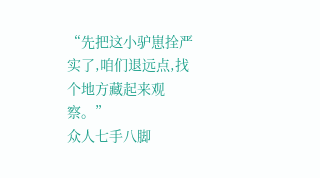“先把这小驴崽拴严实了,咱们退远点,找个地方藏起来观察。”
众人七手八脚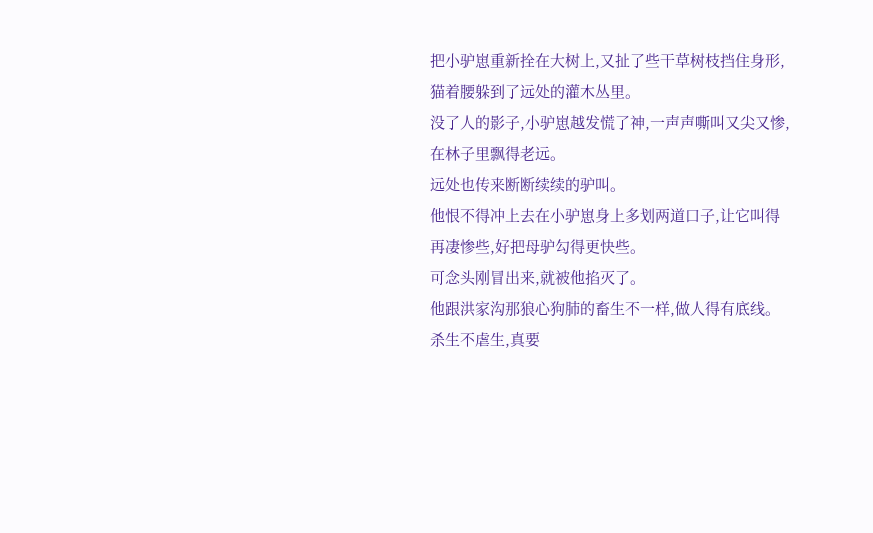把小驴崽重新拴在大树上,又扯了些干草树枝挡住身形,猫着腰躲到了远处的灌木丛里。
没了人的影子,小驴崽越发慌了神,一声声嘶叫又尖又惨,在林子里飘得老远。
远处也传来断断续续的驴叫。
他恨不得冲上去在小驴崽身上多划两道口子,让它叫得再凄惨些,好把母驴勾得更快些。
可念头刚冒出来,就被他掐灭了。
他跟洪家沟那狼心狗肺的畜生不一样,做人得有底线。
杀生不虐生,真要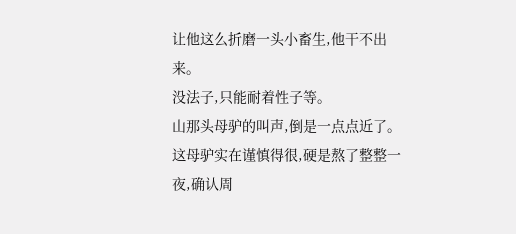让他这么折磨一头小畜生,他干不出来。
没法子,只能耐着性子等。
山那头母驴的叫声,倒是一点点近了。
这母驴实在谨慎得很,硬是熬了整整一夜,确认周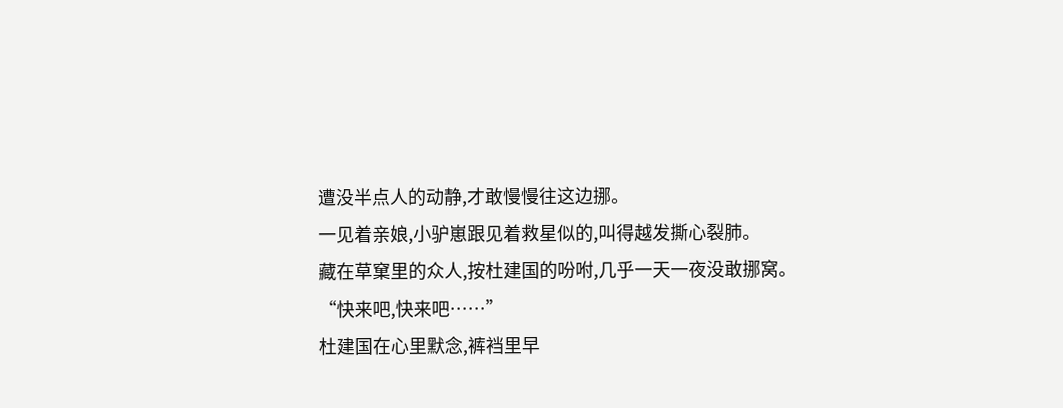遭没半点人的动静,才敢慢慢往这边挪。
一见着亲娘,小驴崽跟见着救星似的,叫得越发撕心裂肺。
藏在草窠里的众人,按杜建国的吩咐,几乎一天一夜没敢挪窝。
“快来吧,快来吧……”
杜建国在心里默念,裤裆里早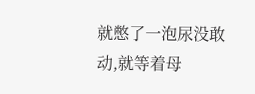就憋了一泡尿没敢动,就等着母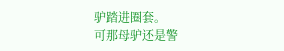驴踏进圈套。
可那母驴还是警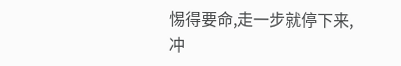惕得要命,走一步就停下来,冲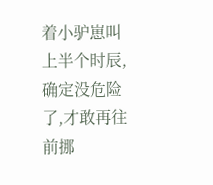着小驴崽叫上半个时辰,确定没危险了,才敢再往前挪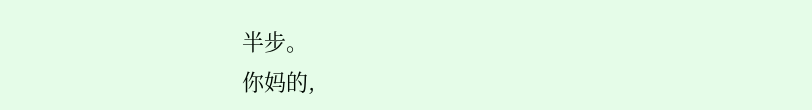半步。
你妈的,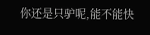你还是只驴呢,能不能快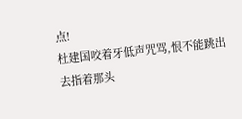点!
杜建国咬着牙低声咒骂,恨不能跳出去指着那头